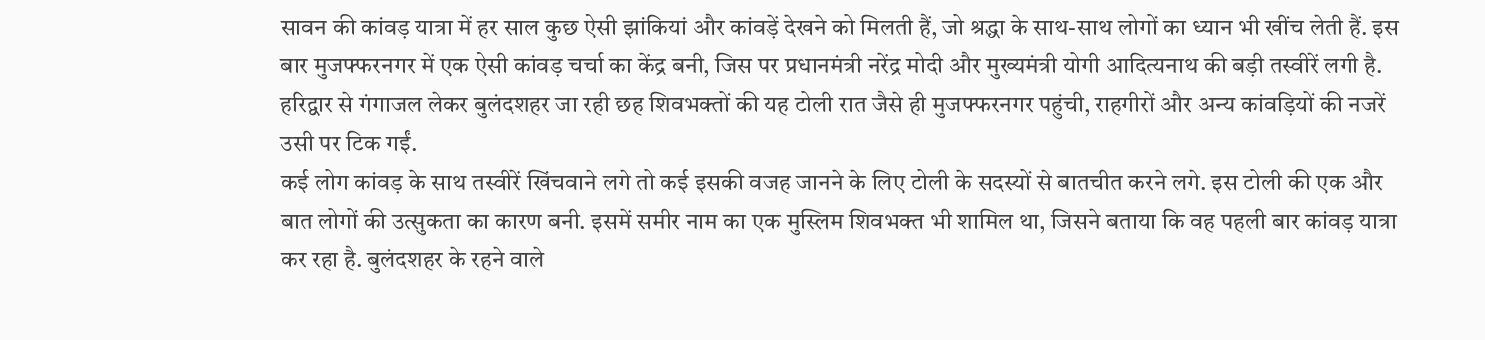सावन की कांवड़ यात्रा में हर साल कुछ ऐसी झांकियां और कांवड़ें देखने को मिलती हैं, जो श्रद्धा के साथ-साथ लोगों का ध्यान भी खींच लेती हैं. इस बार मुजफ्फरनगर में एक ऐसी कांवड़ चर्चा का केंद्र बनी, जिस पर प्रधानमंत्री नरेंद्र मोदी और मुख्यमंत्री योगी आदित्यनाथ की बड़ी तस्वीरें लगी है. हरिद्वार से गंगाजल लेकर बुलंदशहर जा रही छह शिवभक्तों की यह टोली रात जैसे ही मुजफ्फरनगर पहुंची, राहगीरों और अन्य कांवड़ियों की नजरें उसी पर टिक गईं.
कई लोग कांवड़ के साथ तस्वीरें खिंचवाने लगे तो कई इसकी वजह जानने के लिए टोली के सदस्यों से बातचीत करने लगे. इस टोली की एक और बात लोगों की उत्सुकता का कारण बनी. इसमें समीर नाम का एक मुस्लिम शिवभक्त भी शामिल था, जिसने बताया कि वह पहली बार कांवड़ यात्रा कर रहा है. बुलंदशहर के रहने वाले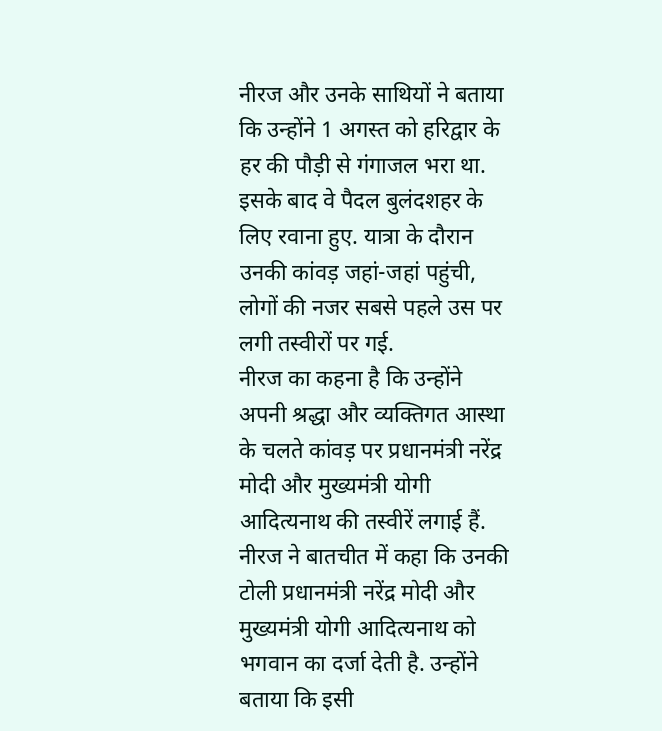नीरज और उनके साथियों ने बताया कि उन्होंने 1 अगस्त को हरिद्वार के हर की पौड़ी से गंगाजल भरा था. इसके बाद वे पैदल बुलंदशहर के लिए रवाना हुए. यात्रा के दौरान उनकी कांवड़ जहां-जहां पहुंची, लोगों की नजर सबसे पहले उस पर लगी तस्वीरों पर गई.
नीरज का कहना है कि उन्होंने अपनी श्रद्धा और व्यक्तिगत आस्था के चलते कांवड़ पर प्रधानमंत्री नरेंद्र मोदी और मुख्यमंत्री योगी आदित्यनाथ की तस्वीरें लगाई हैं. नीरज ने बातचीत में कहा कि उनकी टोली प्रधानमंत्री नरेंद्र मोदी और मुख्यमंत्री योगी आदित्यनाथ को भगवान का दर्जा देती है. उन्होंने बताया कि इसी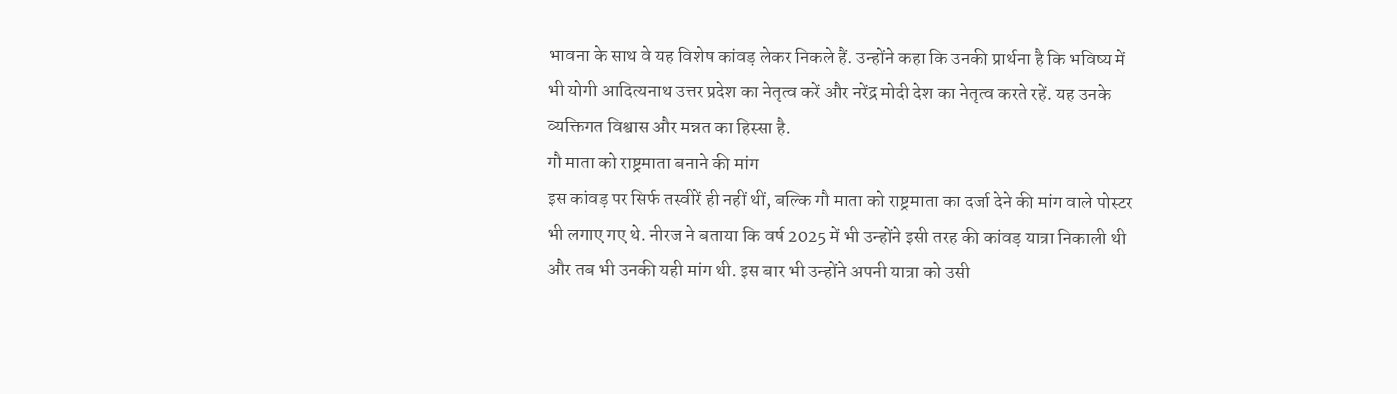भावना के साथ वे यह विशेष कांवड़ लेकर निकले हैं. उन्होंने कहा कि उनकी प्रार्थना है कि भविष्य में भी योगी आदित्यनाथ उत्तर प्रदेश का नेतृत्व करें और नरेंद्र मोदी देश का नेतृत्व करते रहें. यह उनके व्यक्तिगत विश्वास और मन्नत का हिस्सा है.
गौ माता को राष्ट्रमाता बनाने की मांग
इस कांवड़ पर सिर्फ तस्वीरें ही नहीं थीं, बल्कि गौ माता को राष्ट्रमाता का दर्जा देने की मांग वाले पोस्टर भी लगाए गए थे. नीरज ने बताया कि वर्ष 2025 में भी उन्होंने इसी तरह की कांवड़ यात्रा निकाली थी और तब भी उनकी यही मांग थी. इस बार भी उन्होंने अपनी यात्रा को उसी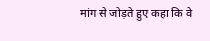मांग से जोड़ते हुए कहा कि वे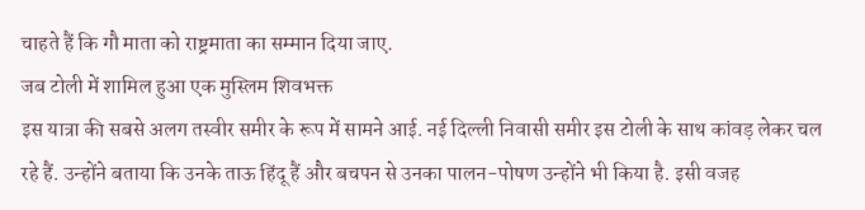चाहते हैं कि गौ माता को राष्ट्रमाता का सम्मान दिया जाए.
जब टोली में शामिल हुआ एक मुस्लिम शिवभक्त
इस यात्रा की सबसे अलग तस्वीर समीर के रूप में सामने आई. नई दिल्ली निवासी समीर इस टोली के साथ कांवड़ लेकर चल रहे हैं. उन्होंने बताया कि उनके ताऊ हिंदू हैं और बचपन से उनका पालन-पोषण उन्होंने भी किया है. इसी वजह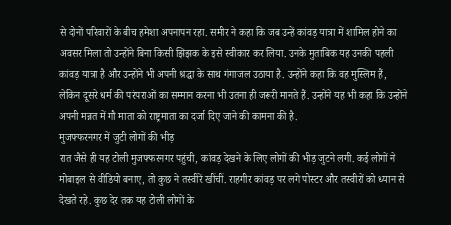से दोनों परिवारों के बीच हमेशा अपनापन रहा. समीर ने कहा कि जब उन्हें कांवड़ यात्रा में शामिल होने का अवसर मिला तो उन्होंने बिना किसी झिझक के इसे स्वीकार कर लिया. उनके मुताबिक यह उनकी पहली कांवड़ यात्रा है और उन्होंने भी अपनी श्रद्धा के साथ गंगाजल उठाया है. उन्होंने कहा कि वह मुस्लिम हैं, लेकिन दूसरे धर्म की परंपराओं का सम्मान करना भी उतना ही जरूरी मानते हैं. उन्होंने यह भी कहा कि उन्होंने अपनी मन्नत में गौ माता को राष्ट्रमाता का दर्जा दिए जाने की कामना की है.
मुजफ्फरनगर में जुटी लोगों की भीड़
रात जैसे ही यह टोली मुजफ्फरनगर पहुंची, कांवड़ देखने के लिए लोगों की भीड़ जुटने लगी. कई लोगों ने मोबाइल से वीडियो बनाए, तो कुछ ने तस्वीरें खींचीं. राहगीर कांवड़ पर लगे पोस्टर और तस्वीरों को ध्यान से देखते रहे. कुछ देर तक यह टोली लोगों के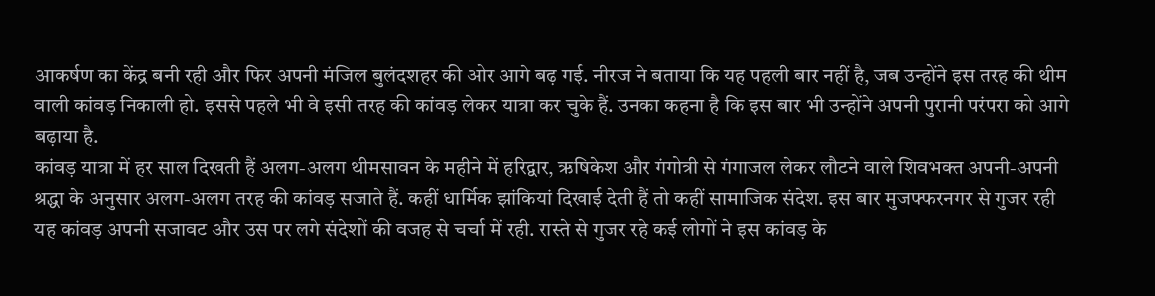आकर्षण का केंद्र बनी रही और फिर अपनी मंजिल बुलंदशहर की ओर आगे बढ़ गई. नीरज ने बताया कि यह पहली बार नहीं है, जब उन्होंने इस तरह की थीम वाली कांवड़ निकाली हो. इससे पहले भी वे इसी तरह की कांवड़ लेकर यात्रा कर चुके हैं. उनका कहना है कि इस बार भी उन्होंने अपनी पुरानी परंपरा को आगे बढ़ाया है.
कांवड़ यात्रा में हर साल दिखती हैं अलग-अलग थीमसावन के महीने में हरिद्वार, ऋषिकेश और गंगोत्री से गंगाजल लेकर लौटने वाले शिवभक्त अपनी-अपनी श्रद्धा के अनुसार अलग-अलग तरह की कांवड़ सजाते हैं. कहीं धार्मिक झांकियां दिखाई देती हैं तो कहीं सामाजिक संदेश. इस बार मुजफ्फरनगर से गुजर रही यह कांवड़ अपनी सजावट और उस पर लगे संदेशों की वजह से चर्चा में रही. रास्ते से गुजर रहे कई लोगों ने इस कांवड़ के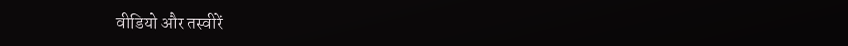वीडियो और तस्वीरें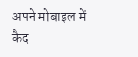अपने मोबाइल में कैद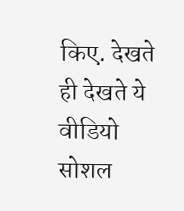किए. देखते ही देखते ये वीडियो सोशल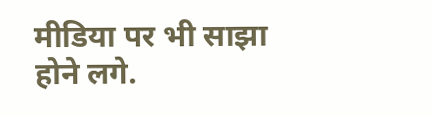मीडिया पर भी साझा होने लगे.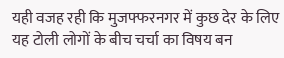यही वजह रही कि मुजफ्फरनगर में कुछ देर के लिए यह टोली लोगों के बीच चर्चा का विषय बन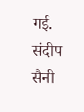गई.
संदीप सैनी